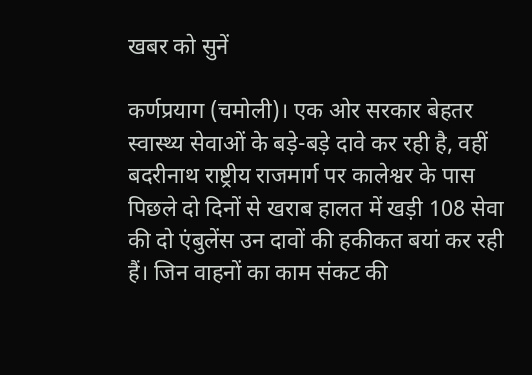खबर को सुनें

कर्णप्रयाग (चमोली)। एक ओर सरकार बेहतर स्वास्थ्य सेवाओं के बड़े-बड़े दावे कर रही है, वहीं बदरीनाथ राष्ट्रीय राजमार्ग पर कालेश्वर के पास पिछले दो दिनों से खराब हालत में खड़ी 108 सेवा की दो एंबुलेंस उन दावों की हकीकत बयां कर रही हैं। जिन वाहनों का काम संकट की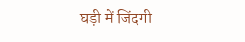घड़ी में जिंदगी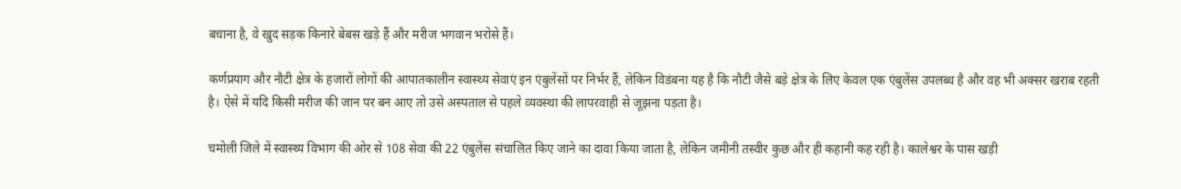बचाना है, वे खुद सड़क किनारे बेबस खड़े हैं और मरीज भगवान भरोसे हैं।

कर्णप्रयाग और नौटी क्षेत्र के हजारों लोगों की आपातकालीन स्वास्थ्य सेवाएं इन एंबुलेंसों पर निर्भर हैं, लेकिन विडंबना यह है कि नौटी जैसे बड़े क्षेत्र के लिए केवल एक एंबुलेंस उपलब्ध है और वह भी अक्सर खराब रहती है। ऐसे में यदि किसी मरीज की जान पर बन आए तो उसे अस्पताल से पहले व्यवस्था की लापरवाही से जूझना पड़ता है।

चमोली जिले में स्वास्थ्य विभाग की ओर से 108 सेवा की 22 एंबुलेंस संचालित किए जाने का दावा किया जाता है, लेकिन जमीनी तस्वीर कुछ और ही कहानी कह रही है। कालेश्वर के पास खड़ी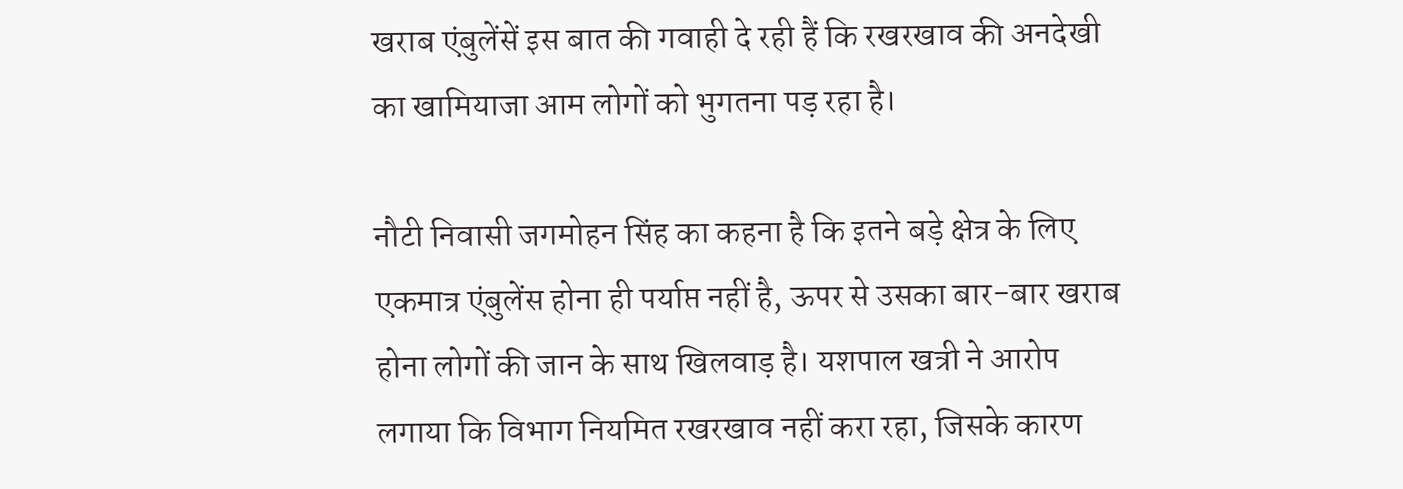खराब एंबुलेंसें इस बात की गवाही दे रही हैं कि रखरखाव की अनदेखी का खामियाजा आम लोगों को भुगतना पड़ रहा है।

नौटी निवासी जगमोहन सिंह का कहना है कि इतने बड़े क्षेत्र के लिए एकमात्र एंबुलेंस होना ही पर्याप्त नहीं है, ऊपर से उसका बार-बार खराब होना लोगों की जान के साथ खिलवाड़ है। यशपाल खत्री ने आरोप लगाया कि विभाग नियमित रखरखाव नहीं करा रहा, जिसके कारण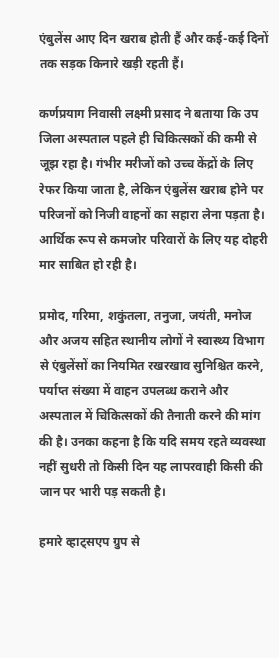एंबुलेंस आए दिन खराब होती हैं और कई-कई दिनों तक सड़क किनारे खड़ी रहती हैं।

कर्णप्रयाग निवासी लक्ष्मी प्रसाद ने बताया कि उप जिला अस्पताल पहले ही चिकित्सकों की कमी से जूझ रहा है। गंभीर मरीजों को उच्च केंद्रों के लिए रेफर किया जाता है, लेकिन एंबुलेंस खराब होने पर परिजनों को निजी वाहनों का सहारा लेना पड़ता है। आर्थिक रूप से कमजोर परिवारों के लिए यह दोहरी मार साबित हो रही है।

प्रमोद, गरिमा, शकुंतला, तनुजा, जयंती, मनोज और अजय सहित स्थानीय लोगों ने स्वास्थ्य विभाग से एंबुलेंसों का नियमित रखरखाव सुनिश्चित करने, पर्याप्त संख्या में वाहन उपलब्ध कराने और अस्पताल में चिकित्सकों की तैनाती करने की मांग की है। उनका कहना है कि यदि समय रहते व्यवस्था नहीं सुधरी तो किसी दिन यह लापरवाही किसी की जान पर भारी पड़ सकती है।

हमारे व्हाट्सएप ग्रुप से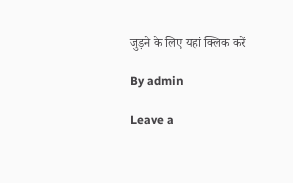जुड़ने के लिए यहां क्लिक करें

By admin

Leave a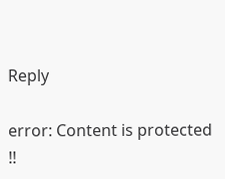Reply

error: Content is protected !!